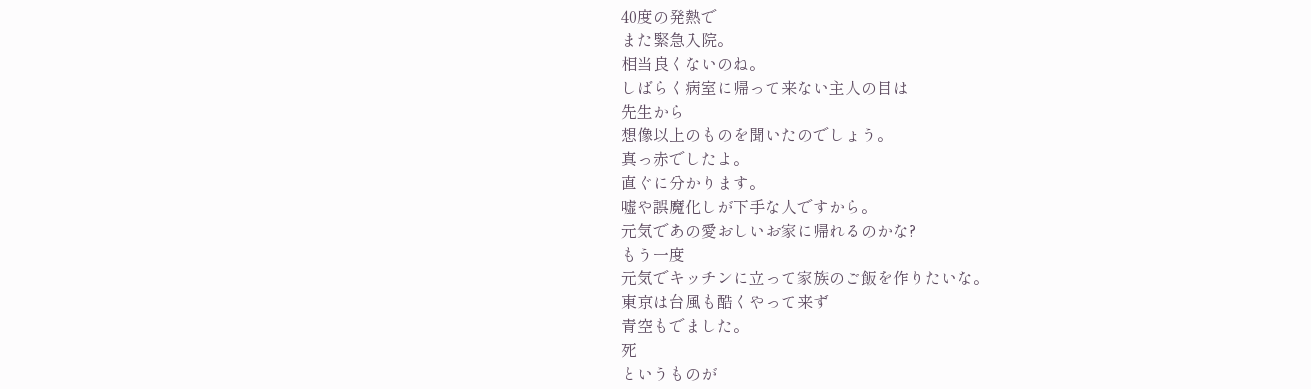40度の発熱で
また緊急入院。
相当良くないのね。
しばらく病室に帰って来ない主人の目は
先生から
想像以上のものを聞いたのでしょう。
真っ赤でしたよ。
直ぐに分かります。
嘘や誤魔化しが下手な人ですから。
元気であの愛おしいお家に帰れるのかな?
もう一度
元気でキッチンに立って家族のご飯を作りたいな。
東京は台風も酷くやって来ず
青空もでました。
死
というものが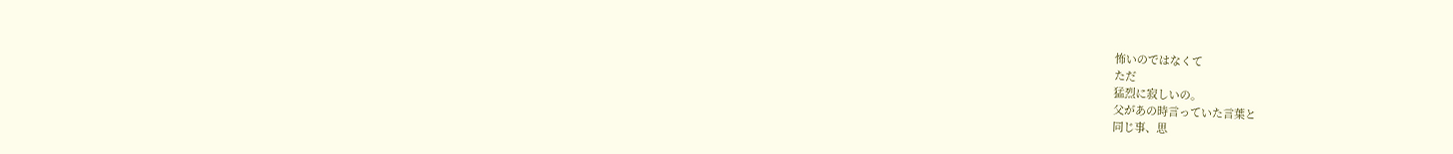怖いのではなくて
ただ
猛烈に寂しいの。
父があの時言っていた言葉と
同じ事、思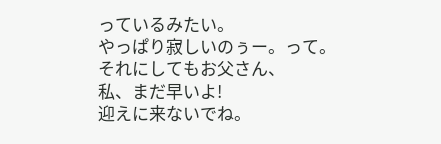っているみたい。
やっぱり寂しいのぅー。って。
それにしてもお父さん、
私、まだ早いよ!
迎えに来ないでね。